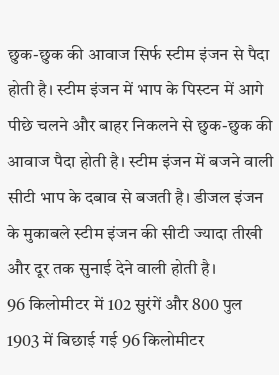छुक-छुक की आवाज सिर्फ स्टीम इंजन से पैदा होती है। स्टीम इंजन में भाप के पिस्टन में आगे पीछे चलने और बाहर निकलने से छुक-छुक की आवाज पैदा होती है। स्टीम इंजन में बजने वाली सीटी भाप के दबाव से बजती है। डीजल इंजन के मुकाबले स्टीम इंजन की सीटी ज्यादा तीखी और दूर तक सुनाई देने वाली होती है।
96 किलोमीटर में 102 सुरंगें और 800 पुल
1903 में बिछाई गई 96 किलोमीटर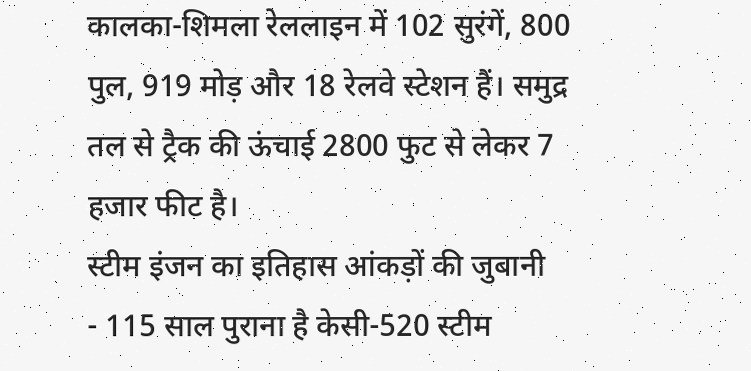कालका-शिमला रेललाइन में 102 सुरंगें, 800 पुल, 919 मोड़ और 18 रेलवे स्टेशन हैं। समुद्र तल से ट्रैक की ऊंचाई 2800 फुट से लेकर 7 हजार फीट है।
स्टीम इंजन का इतिहास आंकड़ों की जुबानी
- 115 साल पुराना है केसी-520 स्टीम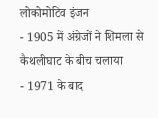लोकोमोटिव इंजन
- 1905 में अंग्रेजों ने शिमला से कैथलीघाट के बीच चलाया
- 1971 के बाद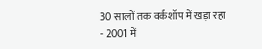30 सालों तक वर्कशॉप में खड़ा रहा
- 2001 में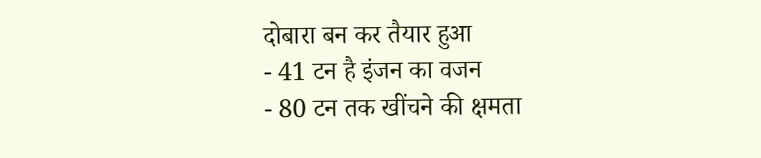दोबारा बन कर तैयार हुआ
- 41 टन है इंजन का वजन
- 80 टन तक खींचने की क्षमता